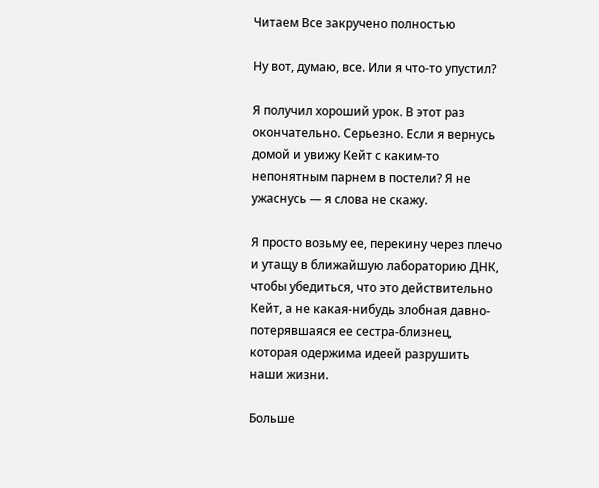Читаем Все закручено полностью

Ну вот, думаю, все. Или я что-то упустил?

Я получил хороший урок. В этот раз окончательно. Серьезно. Если я вернусь домой и увижу Кейт с каким-то непонятным парнем в постели? Я не ужаснусь — я слова не скажу.

Я просто возьму ее, перекину через плечо и утащу в ближайшую лабораторию ДНК, чтобы убедиться, что это действительно Кейт, а не какая-нибудь злобная давно-потерявшаяся ее сестра-близнец, которая одержима идеей разрушить наши жизни.

Больше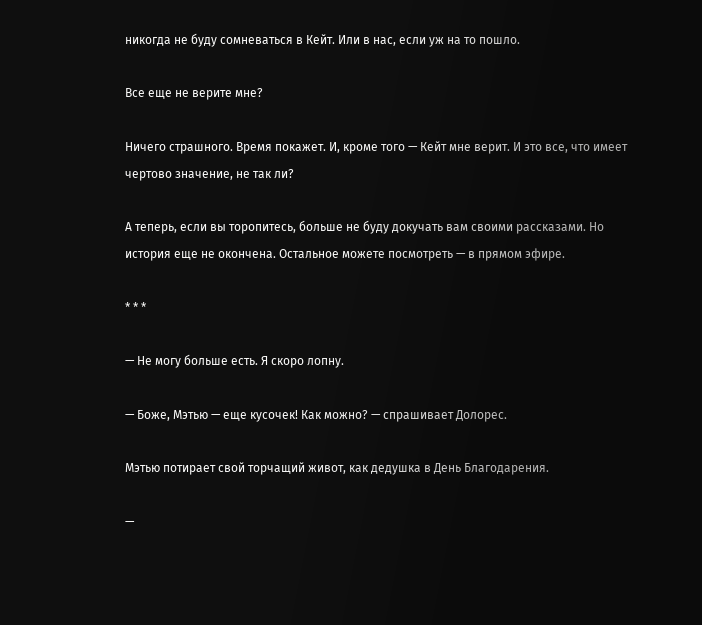никогда не буду сомневаться в Кейт. Или в нас, если уж на то пошло.

Все еще не верите мне?

Ничего страшного. Время покажет. И, кроме того — Кейт мне верит. И это все, что имеет чертово значение, не так ли?

А теперь, если вы торопитесь, больше не буду докучать вам своими рассказами. Но история еще не окончена. Остальное можете посмотреть — в прямом эфире.

* * *

— Не могу больше есть. Я скоро лопну.

— Боже, Мэтью — еще кусочек! Как можно? — спрашивает Долорес.

Мэтью потирает свой торчащий живот, как дедушка в День Благодарения.

—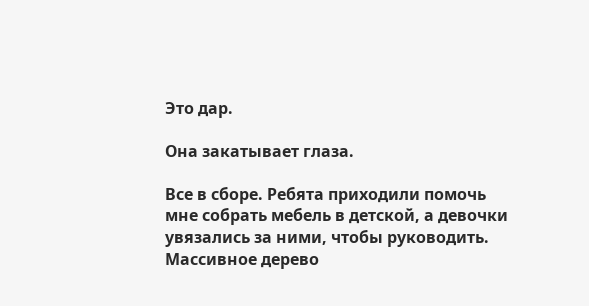Это дар.

Она закатывает глаза.

Все в сборе. Ребята приходили помочь мне собрать мебель в детской, а девочки увязались за ними, чтобы руководить. Массивное дерево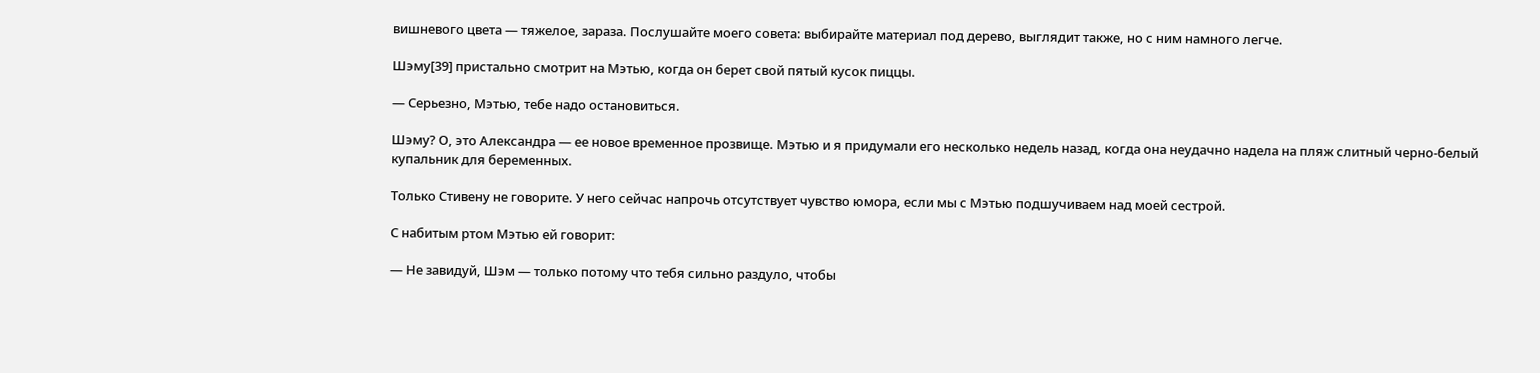вишневого цвета — тяжелое, зараза. Послушайте моего совета: выбирайте материал под дерево, выглядит также, но с ним намного легче.

Шэму[39] пристально смотрит на Мэтью, когда он берет свой пятый кусок пиццы.

— Серьезно, Мэтью, тебе надо остановиться.

Шэму? О, это Александра — ее новое временное прозвище. Мэтью и я придумали его несколько недель назад, когда она неудачно надела на пляж слитный черно-белый купальник для беременных.

Только Стивену не говорите. У него сейчас напрочь отсутствует чувство юмора, если мы с Мэтью подшучиваем над моей сестрой.

С набитым ртом Мэтью ей говорит:

— Не завидуй, Шэм — только потому что тебя сильно раздуло, чтобы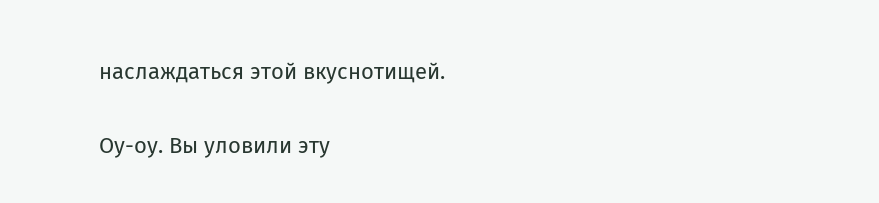наслаждаться этой вкуснотищей.

Оу-оу. Вы уловили эту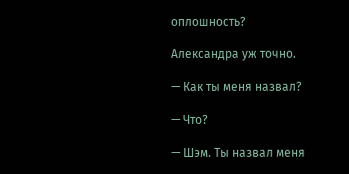оплошность?

Александра уж точно.

— Как ты меня назвал?

— Что?

— Шэм. Ты назвал меня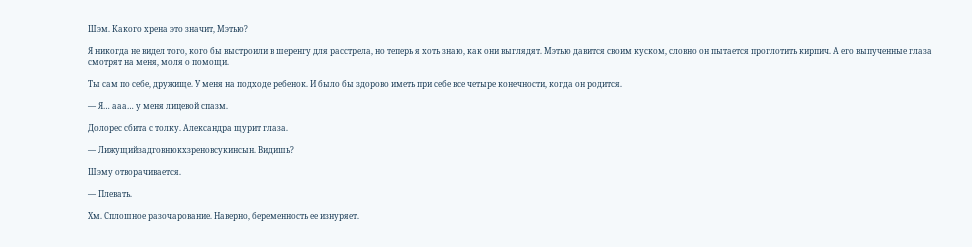Шэм. Какого хрена это значит, Мэтью?

Я никогда не видел того, кого бы выстроили в шеренгу для расстрела, но теперь я хоть знаю, как они выглядят. Мэтью давится своим куском, словно он пытается проглотить кирпич. А его выпученные глаза смотрят на меня, моля о помощи.

Ты сам по себе, дружище. У меня на подходе ребенок. И было бы здорово иметь при себе все четыре конечности, когда он родится.

— Я… ааа… у меня лицевой спазм.

Долорес сбита с толку. Александра щурит глаза.

— Лижущийзадговнюкхзреновсукинсын. Видишь?

Шэму отворачивается.

— Плевать.

Хм. Сплошное разочарование. Наверно, беременность ее изнуряет.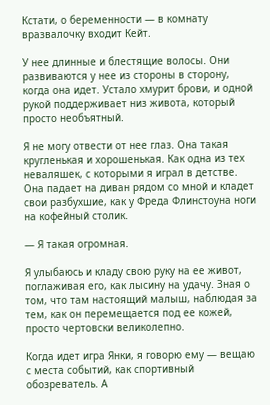Кстати, о беременности — в комнату вразвалочку входит Кейт.

У нее длинные и блестящие волосы. Они развиваются у нее из стороны в сторону, когда она идет. Устало хмурит брови, и одной рукой поддерживает низ живота, который просто необъятный.

Я не могу отвести от нее глаз. Она такая кругленькая и хорошенькая. Как одна из тех неваляшек, с которыми я играл в детстве. Она падает на диван рядом со мной и кладет свои разбухшие, как у Фреда Флинстоуна ноги на кофейный столик.

— Я такая огромная.

Я улыбаюсь и кладу свою руку на ее живот, поглаживая его, как лысину на удачу. Зная о том, что там настоящий малыш, наблюдая за тем, как он перемещается под ее кожей, просто чертовски великолепно.

Когда идет игра Янки, я говорю ему — вещаю с места событий, как спортивный обозреватель. А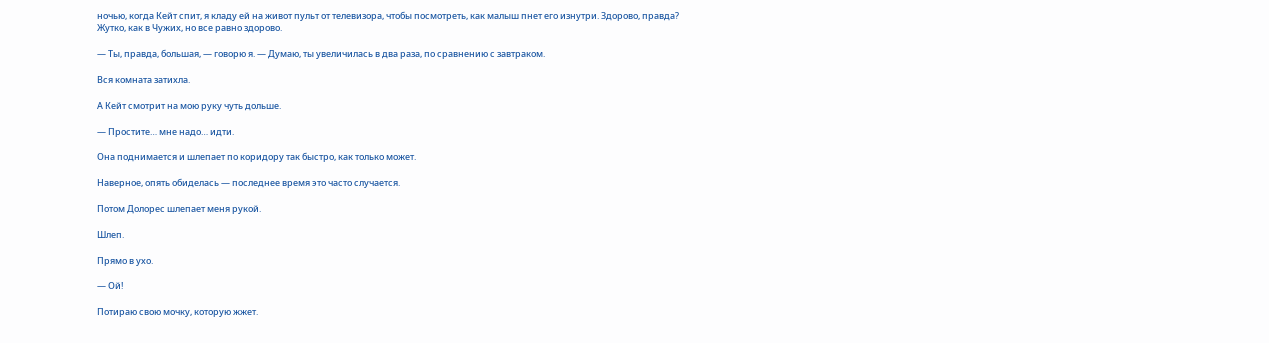ночью, когда Кейт спит, я кладу ей на живот пульт от телевизора, чтобы посмотреть, как малыш пнет его изнутри. Здорово, правда? Жутко, как в Чужих, но все равно здорово.

— Ты, правда, большая, — говорю я. — Думаю, ты увеличилась в два раза, по сравнению с завтраком.

Вся комната затихла.

А Кейт смотрит на мою руку чуть дольше.

— Простите… мне надо… идти.

Она поднимается и шлепает по коридору так быстро, как только может.

Наверное, опять обиделась — последнее время это часто случается.

Потом Долорес шлепает меня рукой.

Шлеп.

Прямо в ухо.

— Ой!

Потираю свою мочку, которую жжет.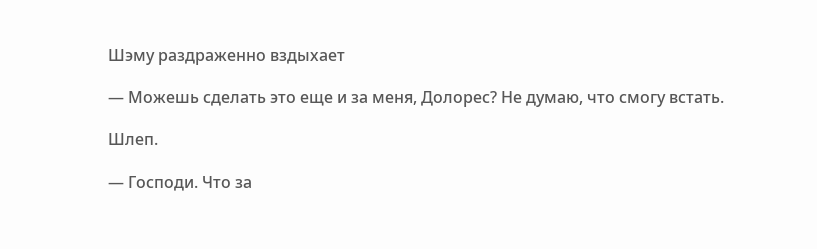Шэму раздраженно вздыхает

— Можешь сделать это еще и за меня, Долорес? Не думаю, что смогу встать.

Шлеп.

— Господи. Что за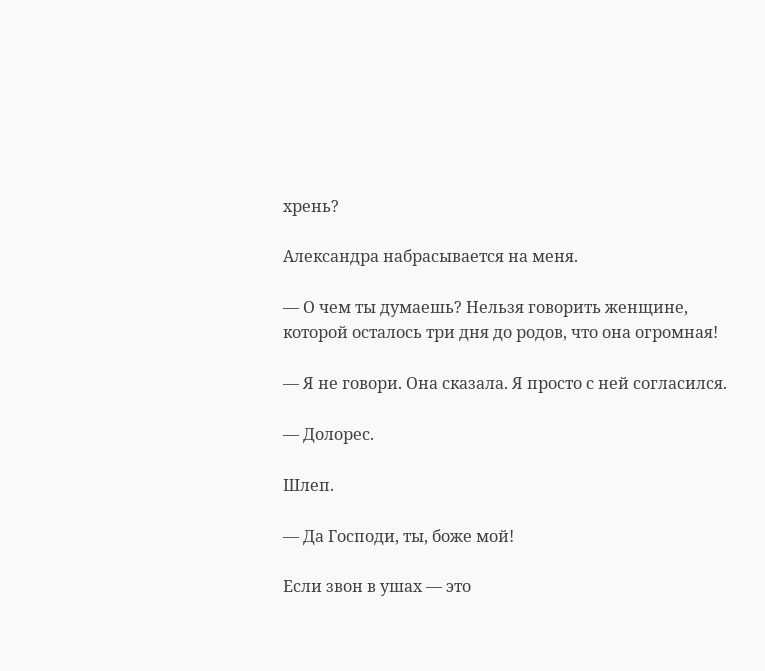хрень?

Александра набрасывается на меня.

— О чем ты думаешь? Нельзя говорить женщине, которой осталось три дня до родов, что она огромная!

— Я не говори. Она сказала. Я просто с ней согласился.

— Долорес.

Шлеп.

— Да Господи, ты, боже мой!

Если звон в ушах — это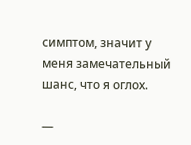симптом, значит у меня замечательный шанс, что я оглох.

—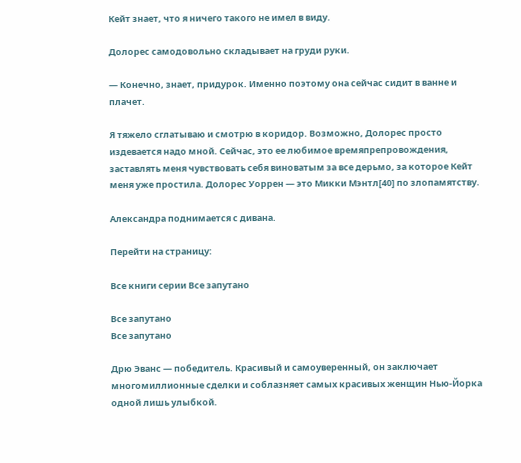Кейт знает, что я ничего такого не имел в виду.

Долорес самодовольно складывает на груди руки.

— Конечно, знает, придурок. Именно поэтому она сейчас сидит в ванне и плачет.

Я тяжело сглатываю и смотрю в коридор. Возможно, Долорес просто издевается надо мной. Сейчас, это ее любимое времяпрепровождения, заставлять меня чувствовать себя виноватым за все дерьмо, за которое Кейт меня уже простила. Долорес Уоррен — это Микки Мэнтл[40] по злопамятству.

Александра поднимается с дивана.

Перейти на страницу:

Все книги серии Все запутано

Все запутано
Все запутано

Дрю Эванс — победитель. Красивый и самоуверенный, он заключает многомиллионные сделки и соблазняет самых красивых женщин Нью-Йорка одной лишь улыбкой.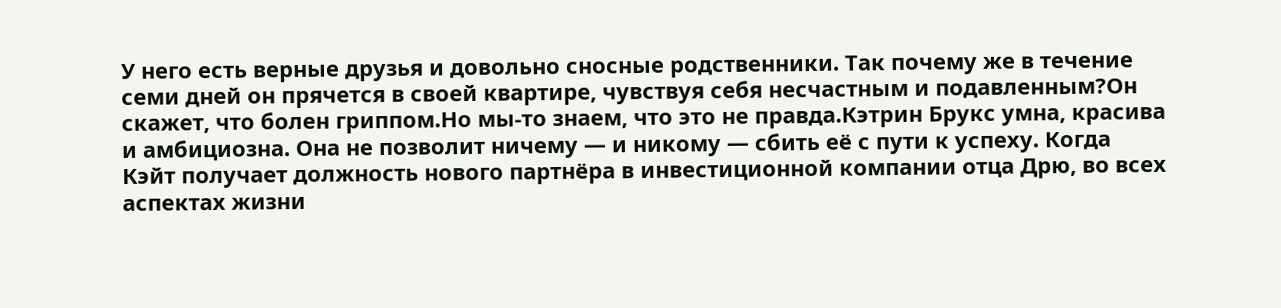У него есть верные друзья и довольно сносные родственники. Так почему же в течение семи дней он прячется в своей квартире, чувствуя себя несчастным и подавленным?Он скажет, что болен гриппом.Но мы-то знаем, что это не правда.Кэтрин Брукс умна, красива и амбициозна. Она не позволит ничему — и никому — сбить её с пути к успеху. Когда Кэйт получает должность нового партнёра в инвестиционной компании отца Дрю, во всех аспектах жизни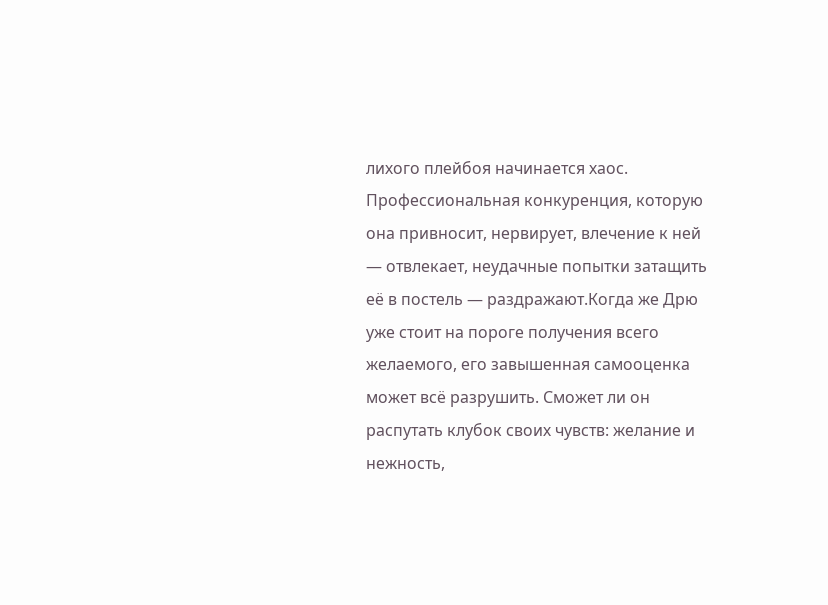лихого плейбоя начинается хаос. Профессиональная конкуренция, которую она привносит, нервирует, влечение к ней — отвлекает, неудачные попытки затащить её в постель — раздражают.Когда же Дрю уже стоит на пороге получения всего желаемого, его завышенная самооценка может всё разрушить. Сможет ли он распутать клубок своих чувств: желание и нежность,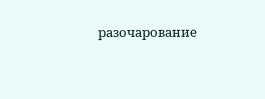разочарование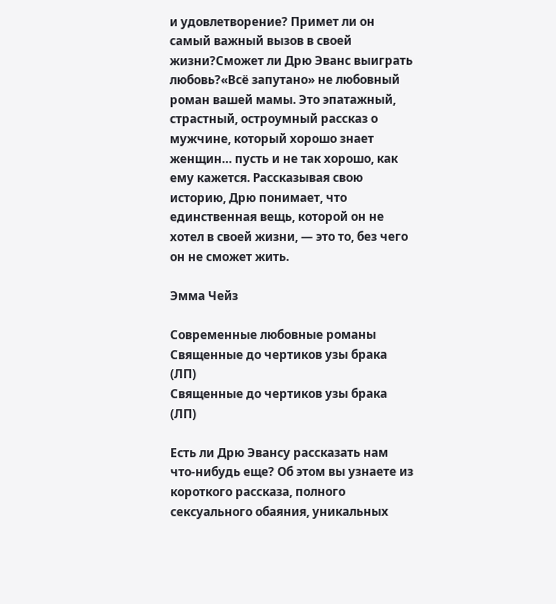и удовлетворение? Примет ли он самый важный вызов в своей жизни?Сможет ли Дрю Эванс выиграть любовь?«Всё запутано» не любовный роман вашей мамы. Это эпатажный, страстный, остроумный рассказ о мужчине, который хорошо знает женщин… пусть и не так хорошо, как ему кажется. Рассказывая свою историю, Дрю понимает, что единственная вещь, которой он не хотел в своей жизни, — это то, без чего он не сможет жить.

Эмма Чейз

Современные любовные романы
Священные до чертиков узы брака (ЛП)
Священные до чертиков узы брака (ЛП)

Есть ли Дрю Эвансу рассказать нам что-нибудь еще? Об этом вы узнаете из короткого рассказа, полного сексуального обаяния, уникальных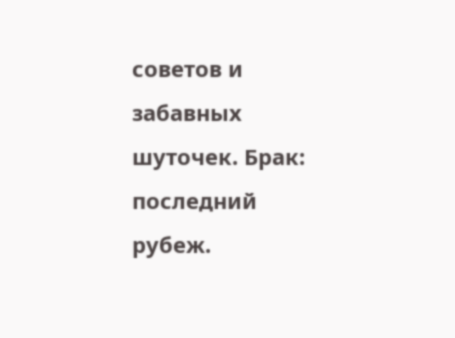советов и забавных шуточек. Брак: последний рубеж.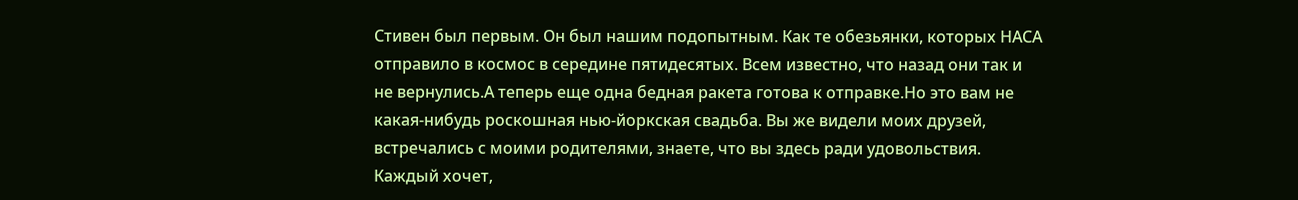Стивен был первым. Он был нашим подопытным. Как те обезьянки, которых НАСА отправило в космос в середине пятидесятых. Всем известно, что назад они так и не вернулись.А теперь еще одна бедная ракета готова к отправке.Но это вам не какая-нибудь роскошная нью-йоркская свадьба. Вы же видели моих друзей, встречались с моими родителями, знаете, что вы здесь ради удовольствия. Каждый хочет,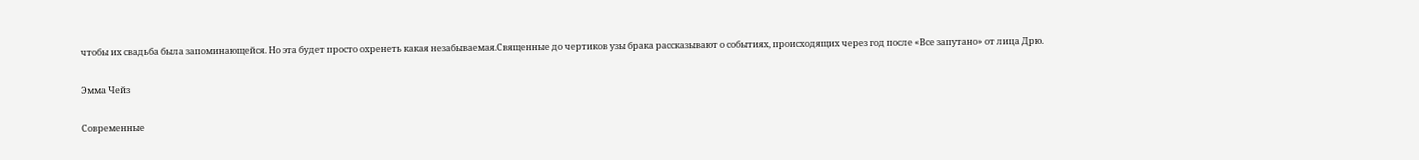чтобы их свадьба была запоминающейся. Но эта будет просто охренеть какая незабываемая.Священные до чертиков узы брака рассказывают о событиях, происходящих через год после «Все запутано» от лица Дрю.

Эмма Чейз

Современные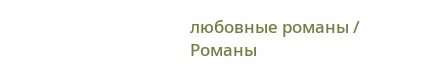любовные романы / Романы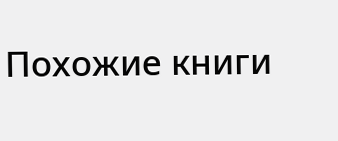Похожие книги